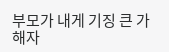부모가 내게 기징 큰 가해자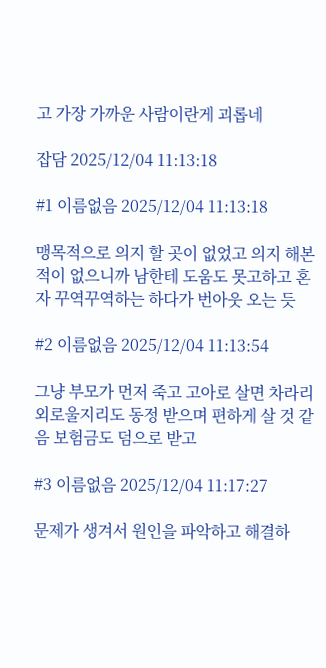고 가장 가까운 사람이란게 괴롭네

잡담 2025/12/04 11:13:18

#1 이름없음 2025/12/04 11:13:18

맹목적으로 의지 할 곳이 없었고 의지 해본적이 없으니까 남한테 도움도 못고하고 혼자 꾸역꾸역하는 하다가 번아웃 오는 듯

#2 이름없음 2025/12/04 11:13:54

그냥 부모가 먼저 죽고 고아로 살면 차라리 외로울지리도 동정 받으며 편하게 살 것 같음 보험금도 덤으로 받고

#3 이름없음 2025/12/04 11:17:27

문제가 생겨서 원인을 파악하고 해결하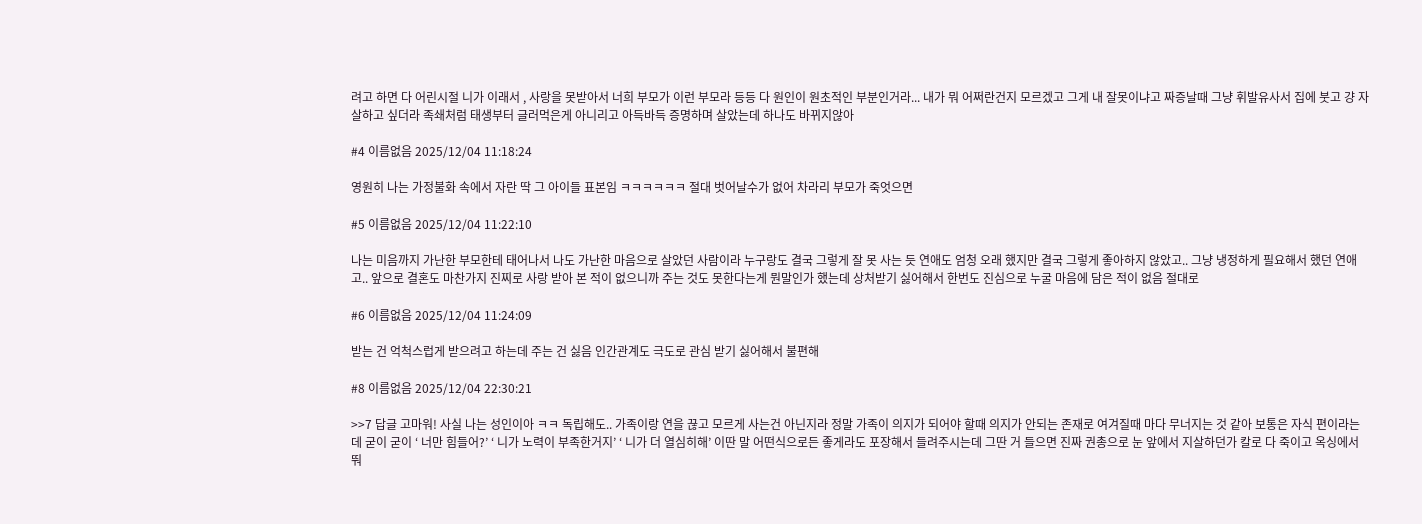려고 하면 다 어린시절 니가 이래서 , 사랑을 못받아서 너희 부모가 이런 부모라 등등 다 원인이 원초적인 부분인거라... 내가 뭐 어쩌란건지 모르겠고 그게 내 잘못이냐고 짜증날때 그냥 휘발유사서 집에 붓고 걍 자살하고 싶더라 족쇄처럼 태생부터 글러먹은게 아니리고 아득바득 증명하며 살았는데 하나도 바뀌지않아

#4 이름없음 2025/12/04 11:18:24

영원히 나는 가정불화 속에서 자란 딱 그 아이들 표본임 ㅋㅋㅋㅋㅋㅋ 절대 벗어날수가 없어 차라리 부모가 죽엇으면

#5 이름없음 2025/12/04 11:22:10

나는 미음까지 가난한 부모한테 태어나서 나도 가난한 마음으로 살았던 사람이라 누구랑도 결국 그렇게 잘 못 사는 듯 연애도 엄청 오래 했지만 결국 그렇게 좋아하지 않았고.. 그냥 냉정하게 필요해서 했던 연애고.. 앞으로 결혼도 마찬가지 진찌로 사랑 받아 본 적이 없으니까 주는 것도 못한다는게 뭔말인가 했는데 상처받기 싫어해서 한번도 진심으로 누굴 마음에 담은 적이 없음 절대로

#6 이름없음 2025/12/04 11:24:09

받는 건 억척스럽게 받으려고 하는데 주는 건 싫음 인간관계도 극도로 관심 받기 싫어해서 불편해

#8 이름없음 2025/12/04 22:30:21

>>7 답글 고마워! 사실 나는 성인이아 ㅋㅋ 독립해도.. 가족이랑 연을 끊고 모르게 사는건 아닌지라 정말 가족이 의지가 되어야 할때 의지가 안되는 존재로 여겨질때 마다 무너지는 것 같아 보통은 자식 편이라는데 굳이 굳이 ‘ 너만 힘들어?’ ‘ 니가 노력이 부족한거지’ ‘ 니가 더 열심히해’ 이딴 말 어떤식으로든 좋게라도 포장해서 들려주시는데 그딴 거 들으면 진짜 권총으로 눈 앞에서 지살하던가 칼로 다 죽이고 옥싱에서 뚸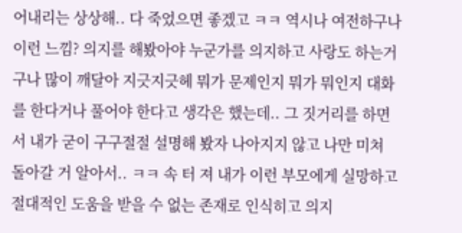어내리는 상상해.. 다 죽었으면 좋겠고 ㅋㅋ 역시나 여전하구나 이런 느낌? 의지를 해봤아야 누군가를 의지하고 사랑도 하는거구나 많이 깨달아 지긋지긋헤 뭐가 문제인지 뭐가 뭐인지 대화를 한다거나 풀어야 한다고 생각은 했는데.. 그 짓거리를 하면서 내가 굳이 구구절절 설명해 봤자 나아지지 않고 나만 미쳐 돌아갈 거 알아서.. ㅋㅋ 속 터 져 내가 이런 부모에게 실망하고 절대적인 도움을 받을 수 없는 존재로 인식히고 의지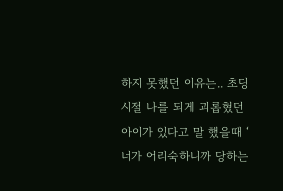하지 못했던 이유는.. 초딩시절 나를 되게 괴롭혔던 아이가 있다고 말 했을때 ‘ 너가 어리숙하니까 당하는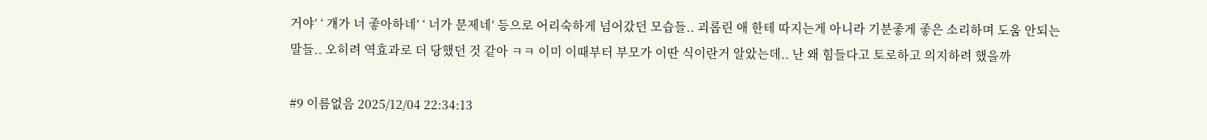거야’ ‘ 걔가 너 좋아하네’ ‘ 너가 문제네’ 등으로 어리숙하게 넘어갔던 모습들.. 괴롭린 애 한테 따지는게 아니라 기분좋게 좋은 소리하며 도움 안되는 말들.. 오히려 역효과로 더 당했던 것 같아 ㅋㅋ 이미 이때부터 부모가 이딴 식이란거 알았는데.. 난 왜 힘들다고 토로하고 의지하려 했을까

#9 이름없음 2025/12/04 22:34:13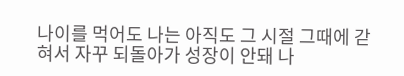나이를 먹어도 나는 아직도 그 시절 그때에 갇혀서 자꾸 되돌아가 성장이 안돼 나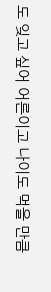도 잊고 싶어 어른이고 나이도 먹을 만큼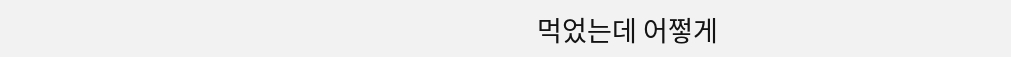먹었는데 어쩧게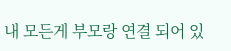내 모든게 부모랑 연결 되어 있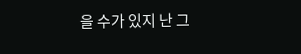을 수가 있지 난 그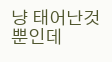냥 태어난것 뿐인데